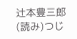辻本豊三郎(読み)つじ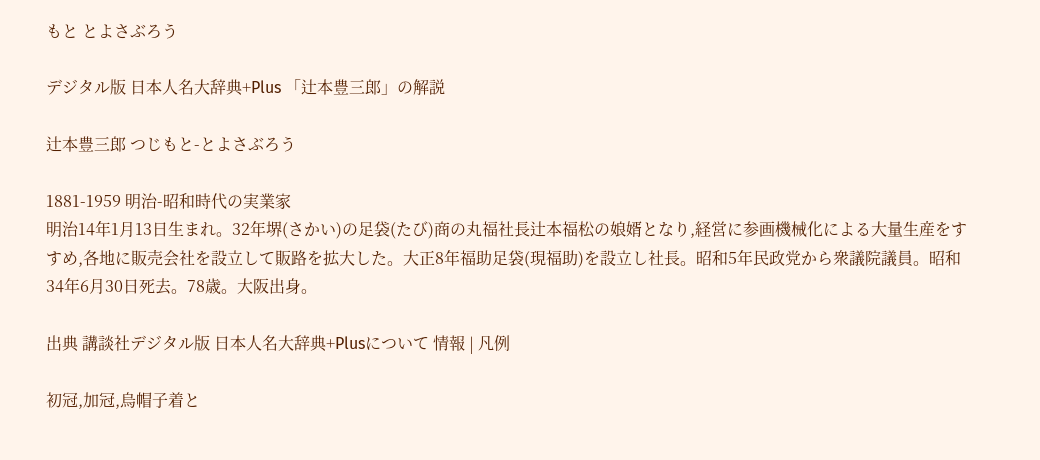もと とよさぶろう

デジタル版 日本人名大辞典+Plus 「辻本豊三郎」の解説

辻本豊三郎 つじもと-とよさぶろう

1881-1959 明治-昭和時代の実業家
明治14年1月13日生まれ。32年堺(さかい)の足袋(たび)商の丸福社長辻本福松の娘婿となり,経営に参画機械化による大量生産をすすめ,各地に販売会社を設立して販路を拡大した。大正8年福助足袋(現福助)を設立し社長。昭和5年民政党から衆議院議員。昭和34年6月30日死去。78歳。大阪出身。

出典 講談社デジタル版 日本人名大辞典+Plusについて 情報 | 凡例

初冠,加冠,烏帽子着と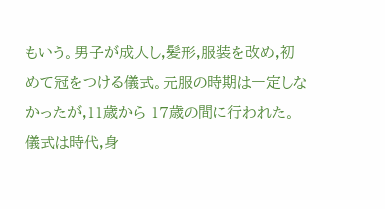もいう。男子が成人し,髪形,服装を改め,初めて冠をつける儀式。元服の時期は一定しなかったが,11歳から 17歳の間に行われた。儀式は時代,身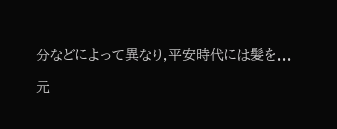分などによって異なり,平安時代には髪を...

元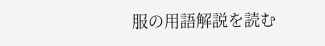服の用語解説を読む